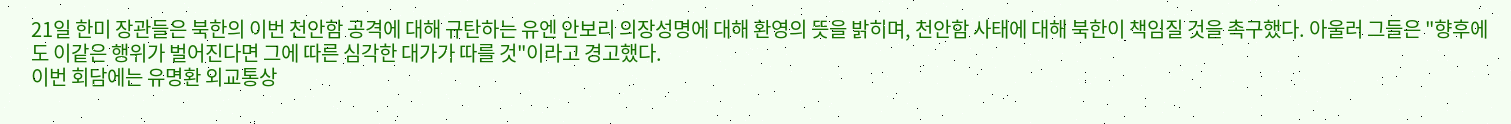21일 한미 장관들은 북한의 이번 천안함 공격에 대해 규탄하는 유엔 안보리 의장성명에 대해 환영의 뜻을 밝히며, 천안함 사태에 대해 북한이 책임질 것을 촉구했다. 아울러 그들은 "향후에도 이같은 행위가 벌어진다면 그에 따른 심각한 대가가 따를 것"이라고 경고했다.
이번 회담에는 유명환 외교통상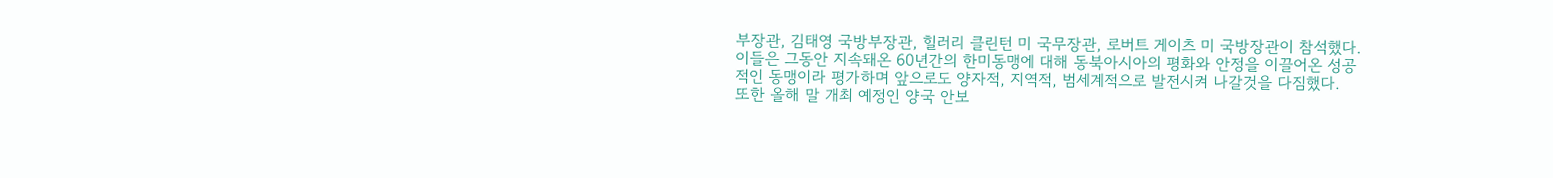부장관, 김태영 국방부장관, 힐러리 클린턴 미 국무장관, 로버트 게이츠 미 국방장관이 참석했다.
이들은 그동안 지속돼온 60년간의 한미동맹에 대해 동북아시아의 평화와 안정을 이끌어온 성공적인 동맹이라 평가하며 앞으로도 양자적, 지역적, 범세계적으로 발전시켜 나갈것을 다짐했다.
또한 올해 말 개최 예정인 양국 안보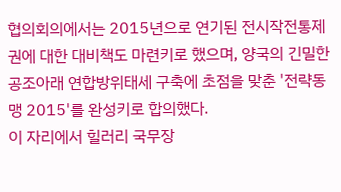협의회의에서는 2015년으로 연기된 전시작전통제권에 대한 대비책도 마련키로 했으며, 양국의 긴밀한 공조아래 연합방위태세 구축에 초점을 맞춘 '전략동맹 2015'를 완성키로 합의했다.
이 자리에서 힐러리 국무장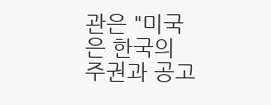관은 "미국은 한국의 주권과 공고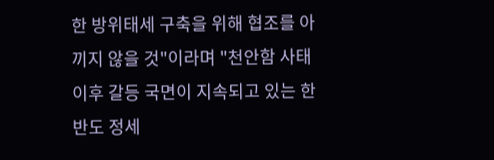한 방위태세 구축을 위해 협조를 아끼지 않을 것"이라며 "천안함 사태이후 갈등 국면이 지속되고 있는 한반도 정세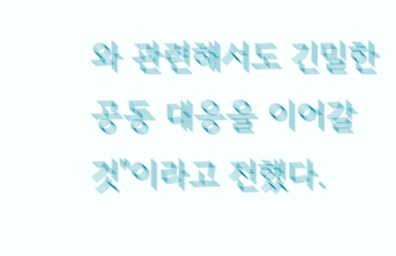와 관련해서도 긴밀한 공동 대응을 이어갈 것"이라고 전했다.